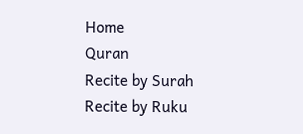Home
Quran
Recite by Surah
Recite by Ruku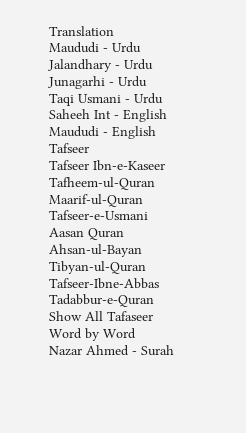Translation
Maududi - Urdu
Jalandhary - Urdu
Junagarhi - Urdu
Taqi Usmani - Urdu
Saheeh Int - English
Maududi - English
Tafseer
Tafseer Ibn-e-Kaseer
Tafheem-ul-Quran
Maarif-ul-Quran
Tafseer-e-Usmani
Aasan Quran
Ahsan-ul-Bayan
Tibyan-ul-Quran
Tafseer-Ibne-Abbas
Tadabbur-e-Quran
Show All Tafaseer
Word by Word
Nazar Ahmed - Surah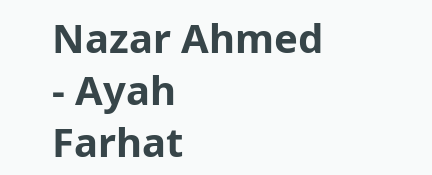Nazar Ahmed - Ayah
Farhat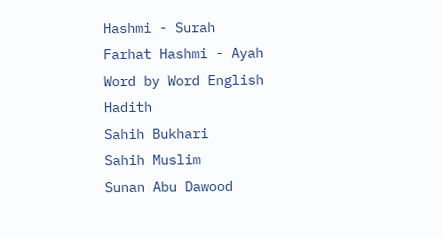Hashmi - Surah
Farhat Hashmi - Ayah
Word by Word English
Hadith
Sahih Bukhari
Sahih Muslim
Sunan Abu Dawood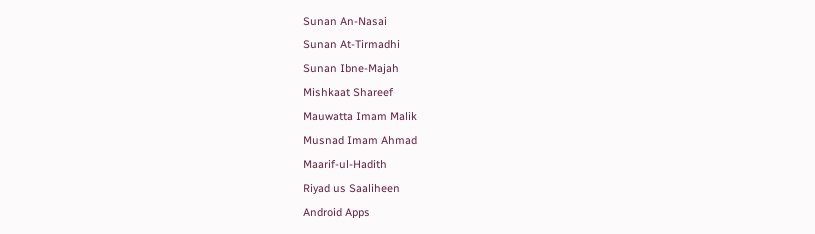Sunan An-Nasai
Sunan At-Tirmadhi
Sunan Ibne-Majah
Mishkaat Shareef
Mauwatta Imam Malik
Musnad Imam Ahmad
Maarif-ul-Hadith
Riyad us Saaliheen
Android Apps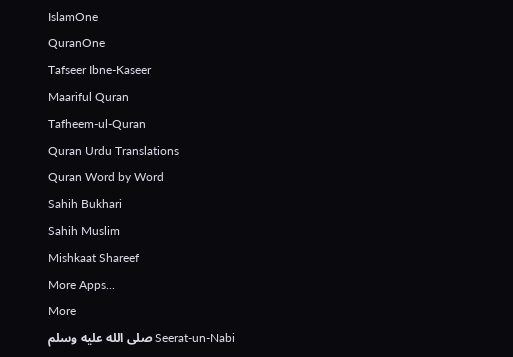IslamOne
QuranOne
Tafseer Ibne-Kaseer
Maariful Quran
Tafheem-ul-Quran
Quran Urdu Translations
Quran Word by Word
Sahih Bukhari
Sahih Muslim
Mishkaat Shareef
More Apps...
More
Seerat-un-Nabi صلى الله عليه وسلم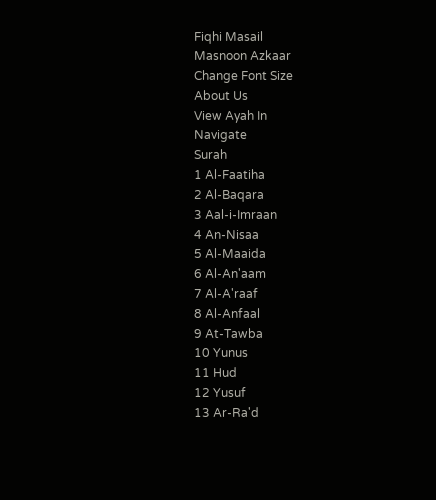Fiqhi Masail
Masnoon Azkaar
Change Font Size
About Us
View Ayah In
Navigate
Surah
1 Al-Faatiha
2 Al-Baqara
3 Aal-i-Imraan
4 An-Nisaa
5 Al-Maaida
6 Al-An'aam
7 Al-A'raaf
8 Al-Anfaal
9 At-Tawba
10 Yunus
11 Hud
12 Yusuf
13 Ar-Ra'd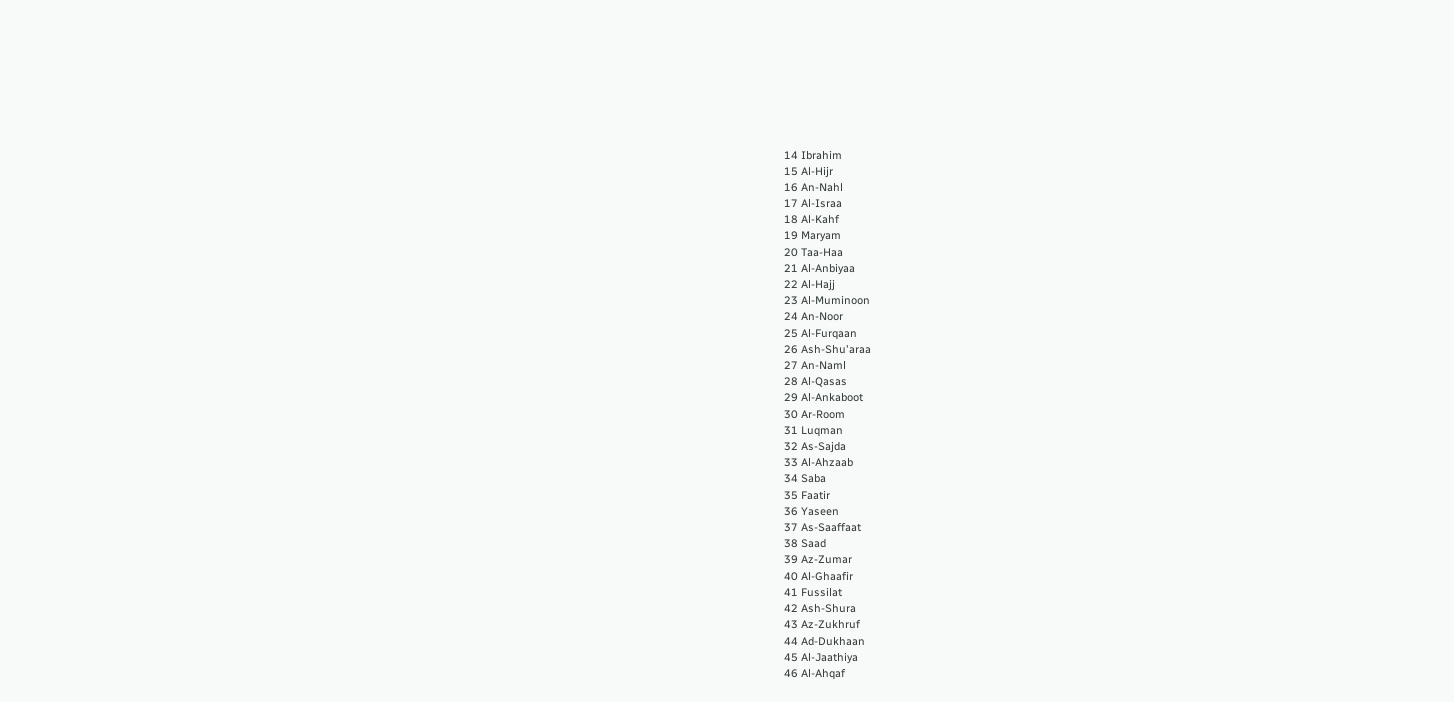14 Ibrahim
15 Al-Hijr
16 An-Nahl
17 Al-Israa
18 Al-Kahf
19 Maryam
20 Taa-Haa
21 Al-Anbiyaa
22 Al-Hajj
23 Al-Muminoon
24 An-Noor
25 Al-Furqaan
26 Ash-Shu'araa
27 An-Naml
28 Al-Qasas
29 Al-Ankaboot
30 Ar-Room
31 Luqman
32 As-Sajda
33 Al-Ahzaab
34 Saba
35 Faatir
36 Yaseen
37 As-Saaffaat
38 Saad
39 Az-Zumar
40 Al-Ghaafir
41 Fussilat
42 Ash-Shura
43 Az-Zukhruf
44 Ad-Dukhaan
45 Al-Jaathiya
46 Al-Ahqaf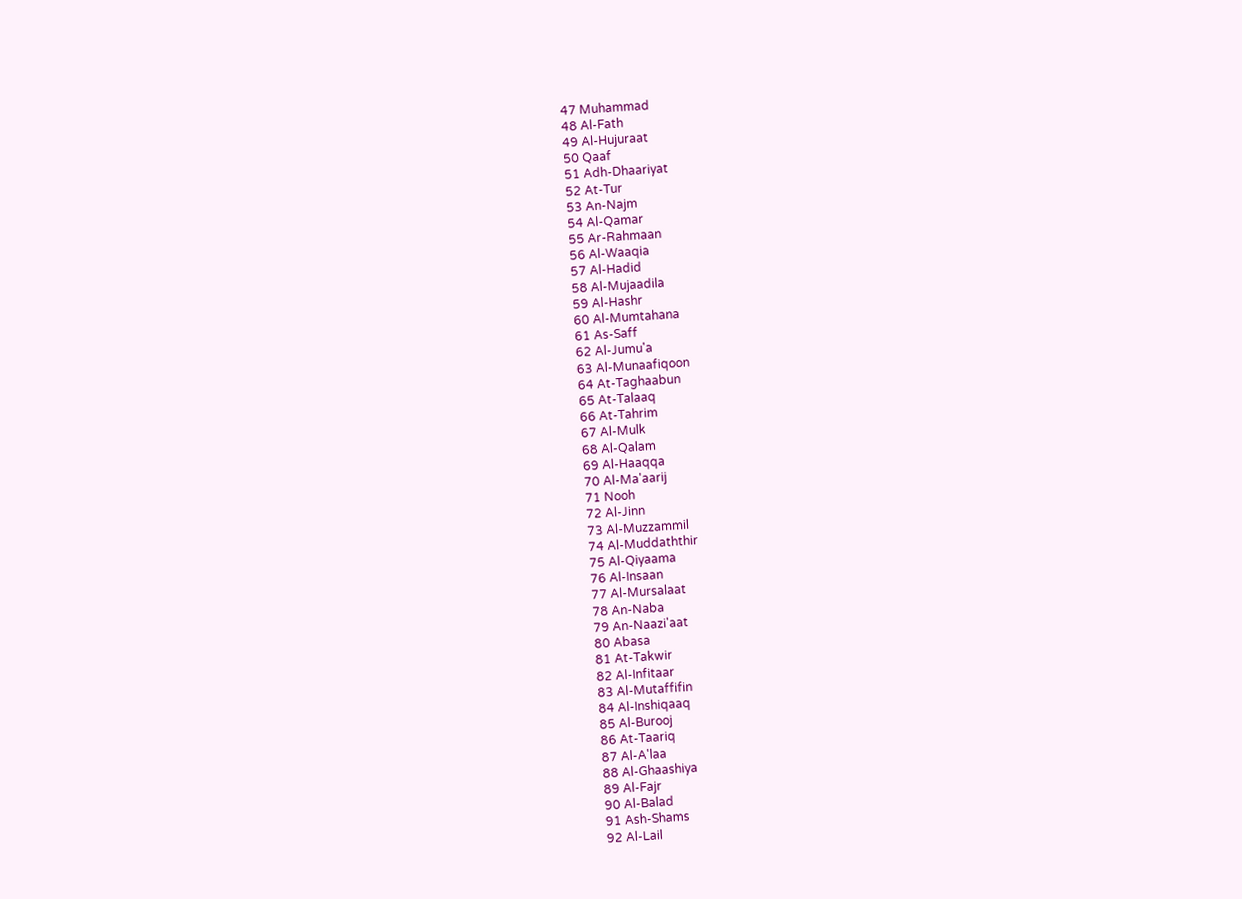47 Muhammad
48 Al-Fath
49 Al-Hujuraat
50 Qaaf
51 Adh-Dhaariyat
52 At-Tur
53 An-Najm
54 Al-Qamar
55 Ar-Rahmaan
56 Al-Waaqia
57 Al-Hadid
58 Al-Mujaadila
59 Al-Hashr
60 Al-Mumtahana
61 As-Saff
62 Al-Jumu'a
63 Al-Munaafiqoon
64 At-Taghaabun
65 At-Talaaq
66 At-Tahrim
67 Al-Mulk
68 Al-Qalam
69 Al-Haaqqa
70 Al-Ma'aarij
71 Nooh
72 Al-Jinn
73 Al-Muzzammil
74 Al-Muddaththir
75 Al-Qiyaama
76 Al-Insaan
77 Al-Mursalaat
78 An-Naba
79 An-Naazi'aat
80 Abasa
81 At-Takwir
82 Al-Infitaar
83 Al-Mutaffifin
84 Al-Inshiqaaq
85 Al-Burooj
86 At-Taariq
87 Al-A'laa
88 Al-Ghaashiya
89 Al-Fajr
90 Al-Balad
91 Ash-Shams
92 Al-Lail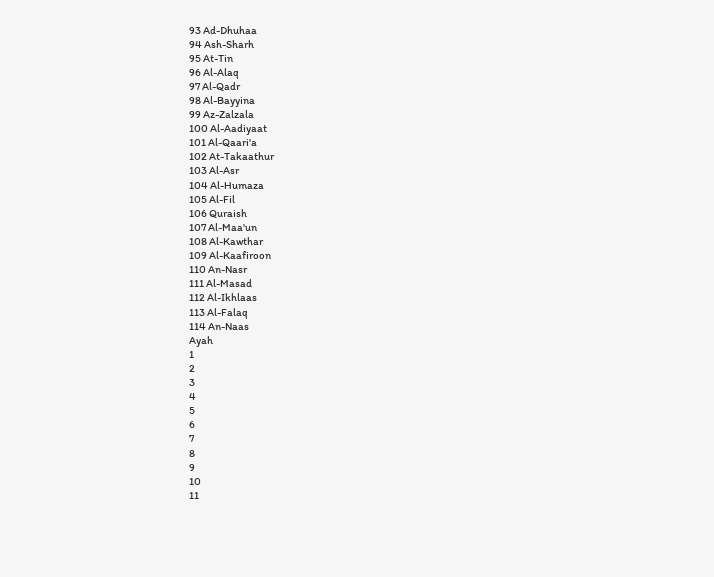93 Ad-Dhuhaa
94 Ash-Sharh
95 At-Tin
96 Al-Alaq
97 Al-Qadr
98 Al-Bayyina
99 Az-Zalzala
100 Al-Aadiyaat
101 Al-Qaari'a
102 At-Takaathur
103 Al-Asr
104 Al-Humaza
105 Al-Fil
106 Quraish
107 Al-Maa'un
108 Al-Kawthar
109 Al-Kaafiroon
110 An-Nasr
111 Al-Masad
112 Al-Ikhlaas
113 Al-Falaq
114 An-Naas
Ayah
1
2
3
4
5
6
7
8
9
10
11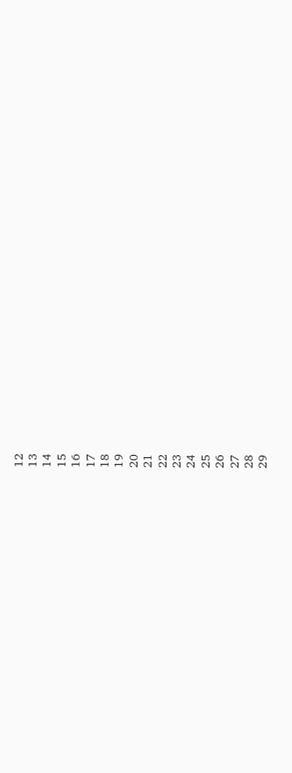12
13
14
15
16
17
18
19
20
21
22
23
24
25
26
27
28
29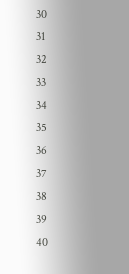30
31
32
33
34
35
36
37
38
39
40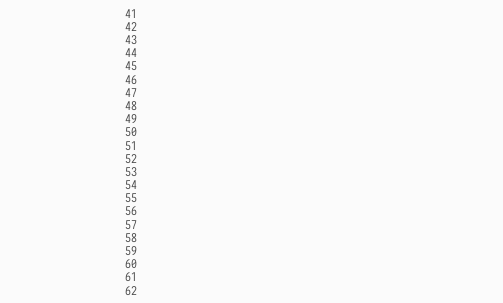41
42
43
44
45
46
47
48
49
50
51
52
53
54
55
56
57
58
59
60
61
62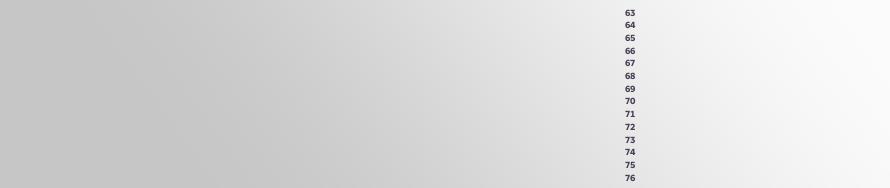63
64
65
66
67
68
69
70
71
72
73
74
75
76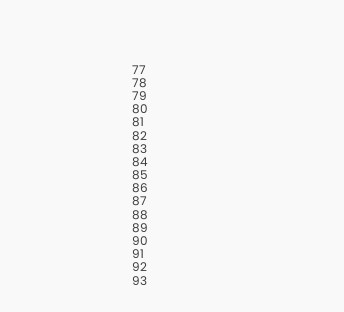77
78
79
80
81
82
83
84
85
86
87
88
89
90
91
92
93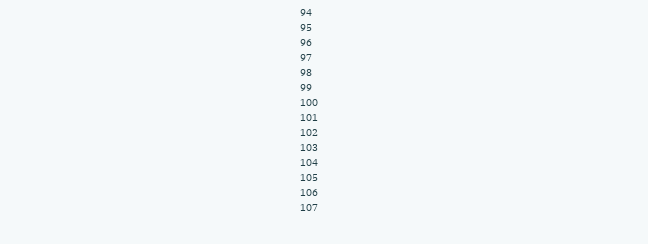94
95
96
97
98
99
100
101
102
103
104
105
106
107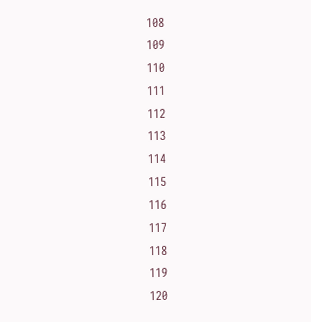108
109
110
111
112
113
114
115
116
117
118
119
120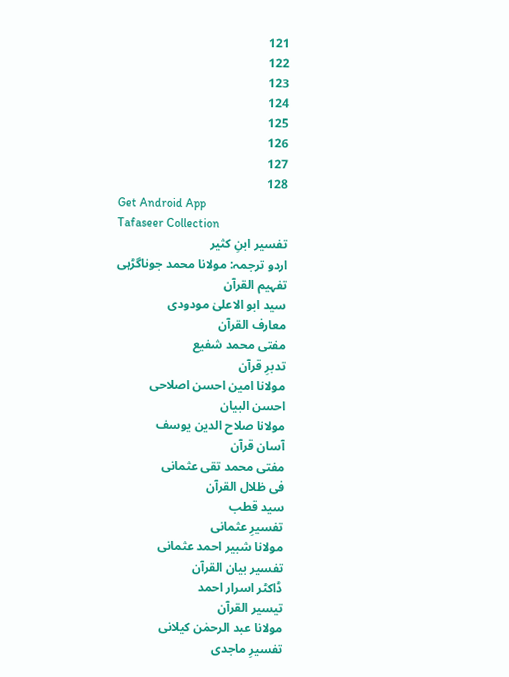121
122
123
124
125
126
127
128
Get Android App
Tafaseer Collection
تفسیر ابنِ کثیر
اردو ترجمہ: مولانا محمد جوناگڑہی
تفہیم القرآن
سید ابو الاعلیٰ مودودی
معارف القرآن
مفتی محمد شفیع
تدبرِ قرآن
مولانا امین احسن اصلاحی
احسن البیان
مولانا صلاح الدین یوسف
آسان قرآن
مفتی محمد تقی عثمانی
فی ظلال القرآن
سید قطب
تفسیرِ عثمانی
مولانا شبیر احمد عثمانی
تفسیر بیان القرآن
ڈاکٹر اسرار احمد
تیسیر القرآن
مولانا عبد الرحمٰن کیلانی
تفسیرِ ماجدی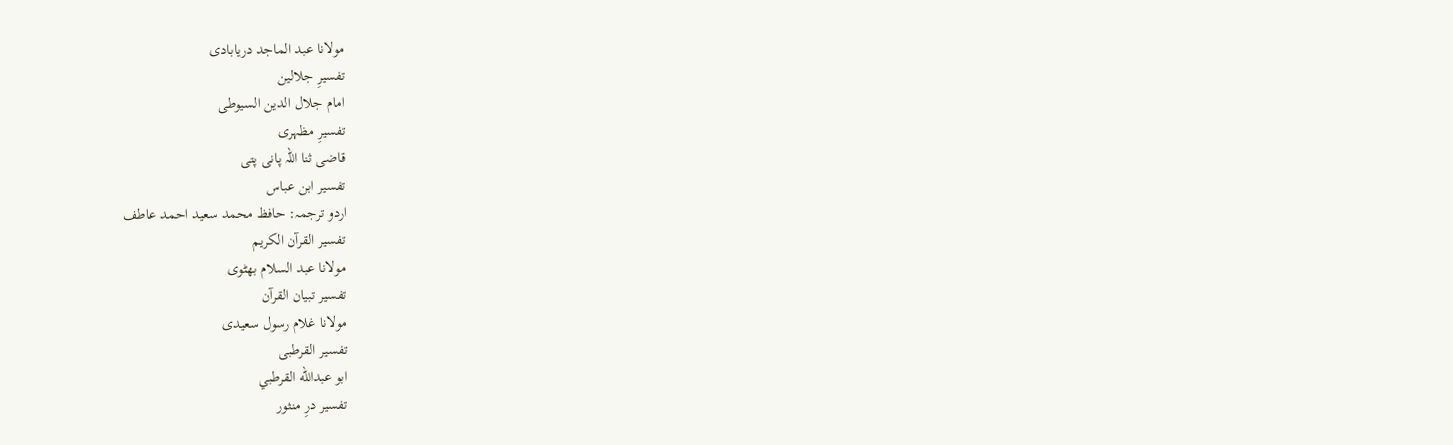مولانا عبد الماجد دریابادی
تفسیرِ جلالین
امام جلال الدین السیوطی
تفسیرِ مظہری
قاضی ثنا اللہ پانی پتی
تفسیر ابن عباس
اردو ترجمہ: حافظ محمد سعید احمد عاطف
تفسیر القرآن الکریم
مولانا عبد السلام بھٹوی
تفسیر تبیان القرآن
مولانا غلام رسول سعیدی
تفسیر القرطبی
ابو عبدالله القرطبي
تفسیر درِ منثور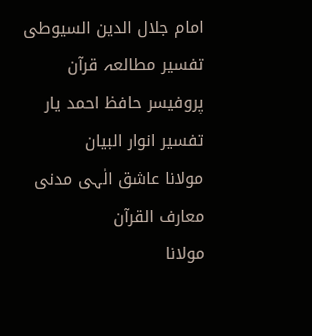امام جلال الدین السیوطی
تفسیر مطالعہ قرآن
پروفیسر حافظ احمد یار
تفسیر انوار البیان
مولانا عاشق الٰہی مدنی
معارف القرآن
مولانا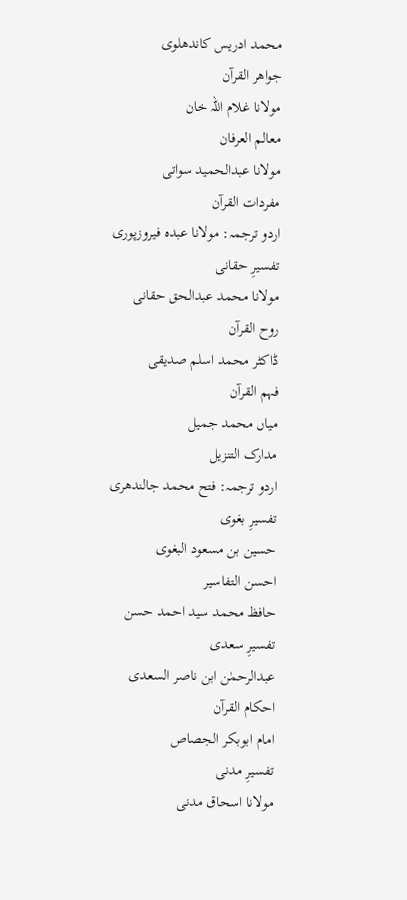محمد ادریس کاندھلوی
جواھر القرآن
مولانا غلام اللہ خان
معالم العرفان
مولانا عبدالحمید سواتی
مفردات القرآن
اردو ترجمہ: مولانا عبدہ فیروزپوری
تفسیرِ حقانی
مولانا محمد عبدالحق حقانی
روح القرآن
ڈاکٹر محمد اسلم صدیقی
فہم القرآن
میاں محمد جمیل
مدارک التنزیل
اردو ترجمہ: فتح محمد جالندھری
تفسیرِ بغوی
حسین بن مسعود البغوی
احسن التفاسیر
حافظ محمد سید احمد حسن
تفسیرِ سعدی
عبدالرحمٰن ابن ناصر السعدی
احکام القرآن
امام ابوبکر الجصاص
تفسیرِ مدنی
مولانا اسحاق مدنی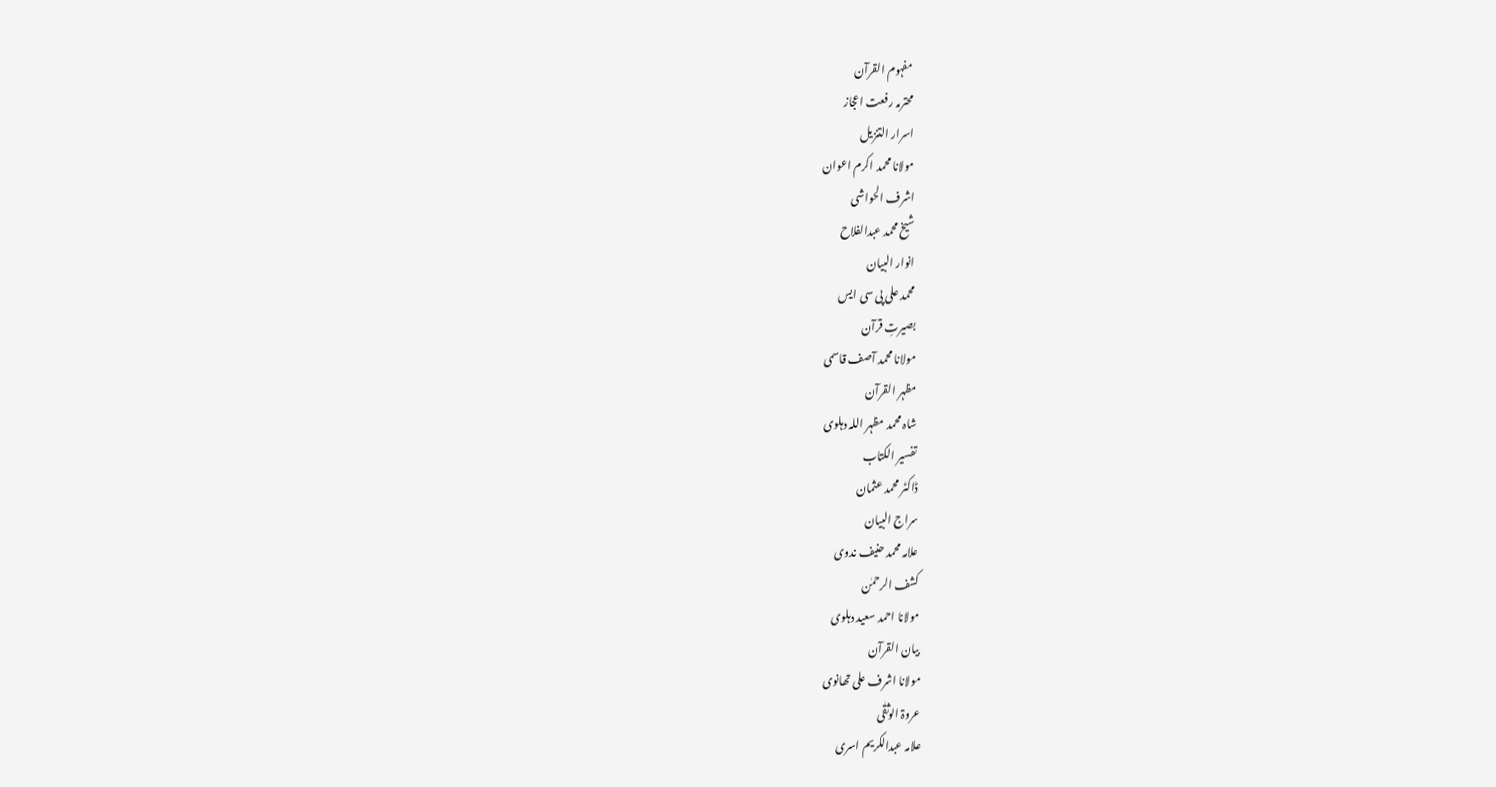مفہوم القرآن
محترمہ رفعت اعجاز
اسرار التنزیل
مولانا محمد اکرم اعوان
اشرف الحواشی
شیخ محمد عبدالفلاح
انوار البیان
محمد علی پی سی ایس
بصیرتِ قرآن
مولانا محمد آصف قاسمی
مظہر القرآن
شاہ محمد مظہر اللہ دہلوی
تفسیر الکتاب
ڈاکٹر محمد عثمان
سراج البیان
علامہ محمد حنیف ندوی
کشف الرحمٰن
مولانا احمد سعید دہلوی
بیان القرآن
مولانا اشرف علی تھانوی
عروۃ الوثقٰی
علامہ عبدالکریم اسری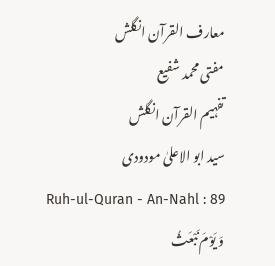معارف القرآن انگلش
مفتی محمد شفیع
تفہیم القرآن انگلش
سید ابو الاعلیٰ مودودی
Ruh-ul-Quran - An-Nahl : 89
وَ یَوْمَ نَبْعَثُ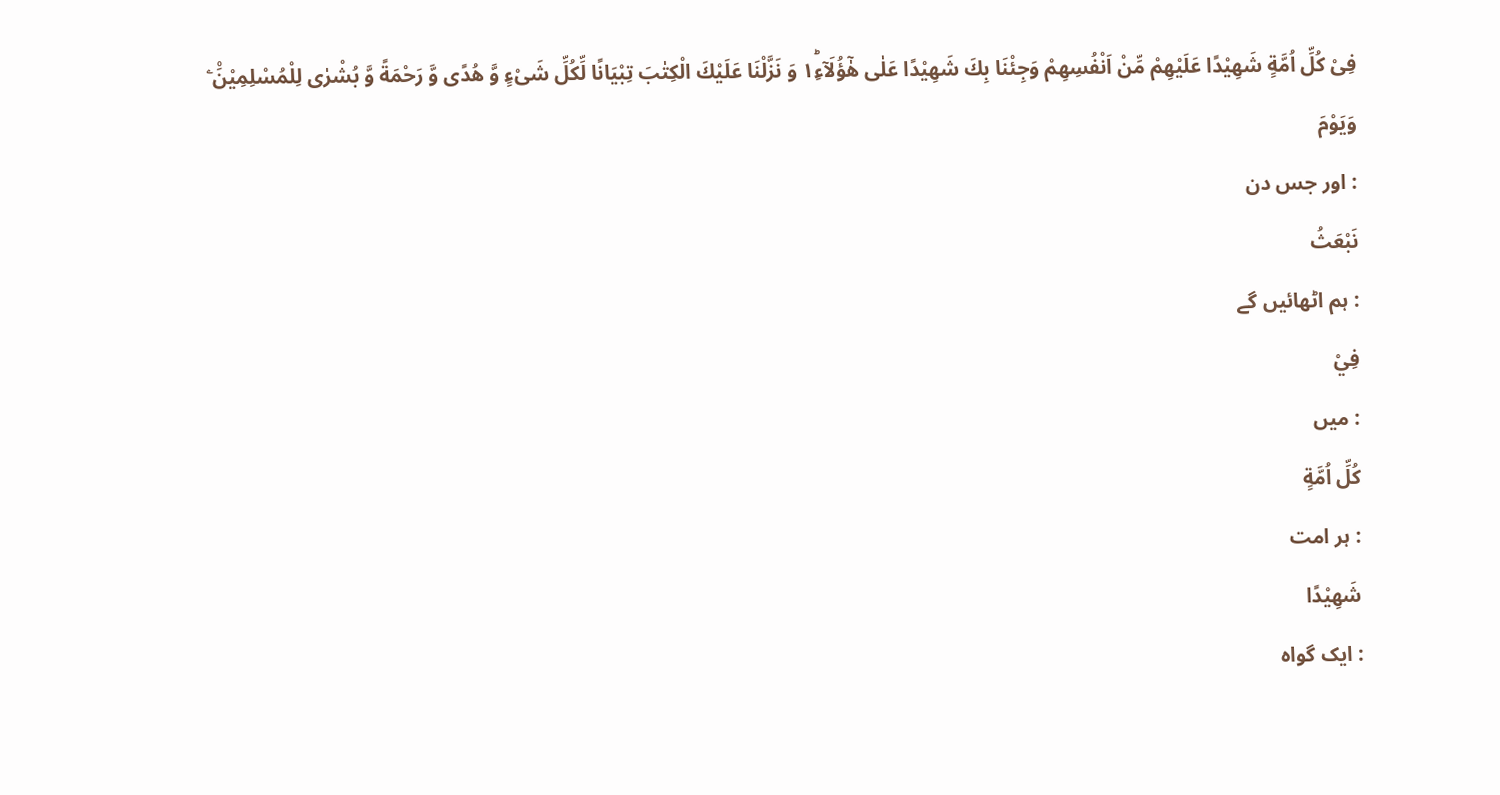فِیْ كُلِّ اُمَّةٍ شَهِیْدًا عَلَیْهِمْ مِّنْ اَنْفُسِهِمْ وَجِئْنَا بِكَ شَهِیْدًا عَلٰى هٰۤؤُلَآءِ١ؕ وَ نَزَّلْنَا عَلَیْكَ الْكِتٰبَ تِبْیَانًا لِّكُلِّ شَیْءٍ وَّ هُدًى وَّ رَحْمَةً وَّ بُشْرٰى لِلْمُسْلِمِیْنَ۠ ۧ
وَيَوْمَ
: اور جس دن
نَبْعَثُ
: ہم اٹھائیں گے
فِيْ
: میں
كُلِّ اُمَّةٍ
: ہر امت
شَهِيْدًا
: ایک گواہ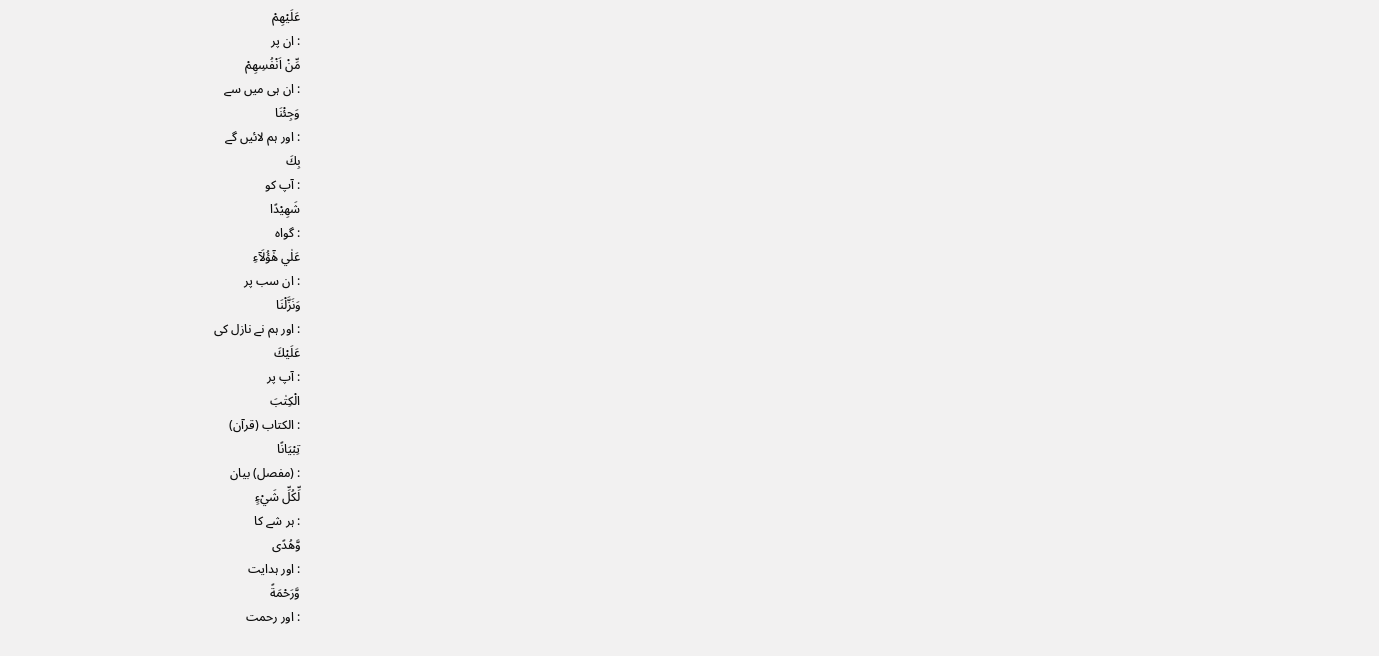عَلَيْهِمْ
: ان پر
مِّنْ اَنْفُسِهِمْ
: ان ہی میں سے
وَجِئْنَا
: اور ہم لائیں گے
بِكَ
: آپ کو
شَهِيْدًا
: گواہ
عَلٰي هٰٓؤُلَآءِ
: ان سب پر
وَنَزَّلْنَا
: اور ہم نے نازل کی
عَلَيْكَ
: آپ پر
الْكِتٰبَ
: الکتاب (قرآن)
تِبْيَانًا
: (مفصل) بیان
لِّكُلِّ شَيْءٍ
: ہر شے کا
وَّهُدًى
: اور ہدایت
وَّرَحْمَةً
: اور رحمت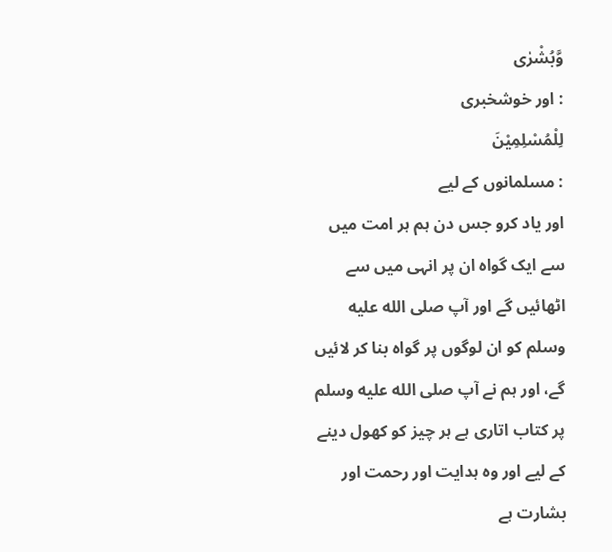وَّبُشْرٰى
: اور خوشخبری
لِلْمُسْلِمِيْنَ
: مسلمانوں کے لیے
اور یاد کرو جس دن ہم ہر امت میں سے ایک گواہ ان پر انہی میں سے اٹھائیں گے اور آپ صلى الله عليه وسلم کو ان لوگوں پر گواہ بنا کر لائیں گے، اور ہم نے آپ صلى الله عليه وسلم پر کتاب اتاری ہے ہر چیز کو کھول دینے کے لیے اور وہ ہدایت اور رحمت اور بشارت ہے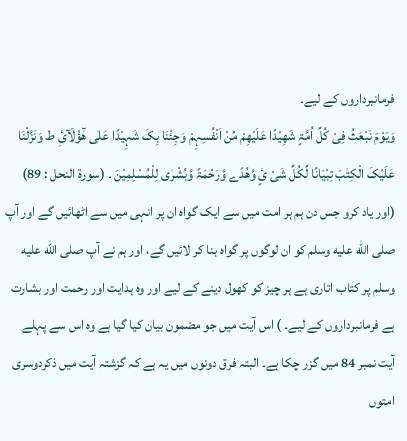فرمانبرداروں کے لیے۔
وَیَوْمَ نَبْعَثُ فِیْ کُلِّ اُمَّۃٍ شَھِیْدًا عَلَیْھِمْ مِّنْ اَنْفُسِہِمْ وَجِئْنَا بِکَ شَہِیْدًا عَلٰی ھٰٓؤْلَآئِ ط وَنَزَّلْنَا عَلَیْکَ الْکِتٰبَ تِبْیَانًا لِّکُلِّ شَیْ ئٍ وَّھُدًے وَّرَحْمَۃً وَّبُشْرٰی لِلْمُسْلِمِیْنَ ۔ (سورۃ النحل : 89) (اور یاد کرو جس دن ہم ہر امت میں سے ایک گواہ ان پر انہی میں سے اٹھائیں گے اور آپ صلى الله عليه وسلم کو ان لوگوں پر گواہ بنا کر لائیں گے، اور ہم نے آپ صلى الله عليه وسلم پر کتاب اتاری ہے ہر چیز کو کھول دینے کے لیے اور وہ ہدایت اور رحمت اور بشارت ہے فرمانبرداروں کے لیے۔ ) اس آیت میں جو مضمون بیان کیا گیا ہے وہ اس سے پہلے آیت نمبر 84 میں گزر چکا ہے۔ البتہ فرق دونوں میں یہ ہے کہ گزشتہ آیت میں ذکردوسری امتوں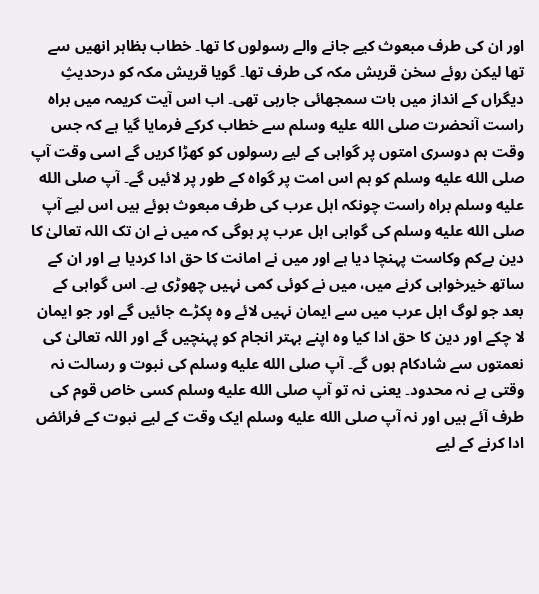اور ان کی طرف مبعوث کیے جانے والے رسولوں کا تھا۔ خطاب بظاہر انھیں سے تھا لیکن روئے سخن قریش مکہ کی طرف تھا۔ گویا قریش مکہ کو درحدیثِ دیگراں کے انداز میں بات سمجھائی جارہی تھی۔ اب اس آیت کریمہ میں براہ راست آنحضرت صلى الله عليه وسلم سے خطاب کرکے فرمایا گیا ہے کہ جس وقت ہم دوسری امتوں پر گواہی کے لیے رسولوں کو کھڑا کریں گے اسی وقت آپ صلى الله عليه وسلم کو ہم اس امت پر گواہ کے طور پر لائیں گے۔ آپ صلى الله عليه وسلم براہ راست چونکہ اہل عرب کی طرف مبعوث ہوئے ہیں اس لیے آپ صلى الله عليه وسلم کی گواہی اہل عرب پر ہوگی کہ میں نے ان تک اللہ تعالیٰ کا دین بےکم وکاست پہنچا دیا ہے اور میں نے امانت کا حق ادا کردیا ہے اور ان کے ساتھ خیرخواہی کرنے میں، میں نے کوئی کمی نہیں چھوڑی ہے۔ اس گواہی کے بعد جو لوگ اہل عرب میں سے ایمان نہیں لائے وہ پکڑے جائیں گے اور جو ایمان لا چکے اور دین کا حق ادا کیا وہ اپنے بہتر انجام کو پہنچیں گے اور اللہ تعالیٰ کی نعمتوں سے شادکام ہوں گے۔ آپ صلى الله عليه وسلم کی نبوت و رسالت نہ وقتی ہے نہ محدود۔ یعنی نہ تو آپ صلى الله عليه وسلم کسی خاص قوم کی طرف آئے ہیں اور نہ آپ صلى الله عليه وسلم ایک وقت کے لیے نبوت کے فرائض ادا کرنے کے لیے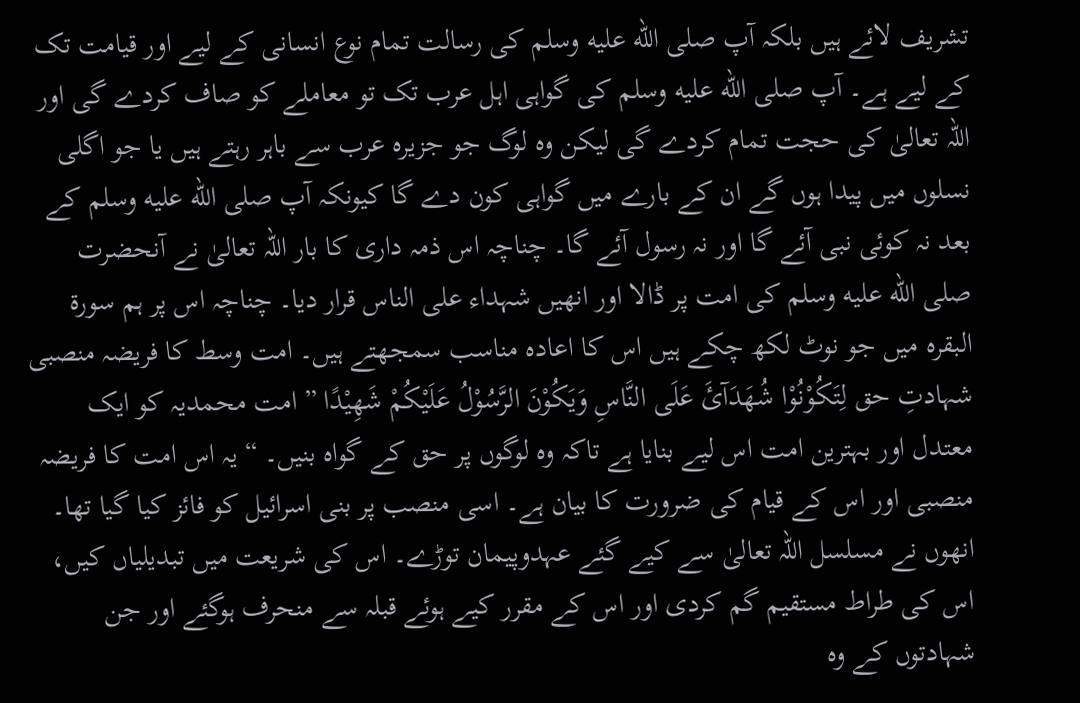تشریف لائے ہیں بلکہ آپ صلى الله عليه وسلم کی رسالت تمام نوع انسانی کے لیے اور قیامت تک کے لیے ہے۔ آپ صلى الله عليه وسلم کی گواہی اہل عرب تک تو معاملے کو صاف کردے گی اور اللہ تعالیٰ کی حجت تمام کردے گی لیکن وہ لوگ جو جزیرہ عرب سے باہر رہتے ہیں یا جو اگلی نسلوں میں پیدا ہوں گے ان کے بارے میں گواہی کون دے گا کیونکہ آپ صلى الله عليه وسلم کے بعد نہ کوئی نبی آئے گا اور نہ رسول آئے گا۔ چناچہ اس ذمہ داری کا بار اللہ تعالیٰ نے آنحضرت صلى الله عليه وسلم کی امت پر ڈالا اور انھیں شہداء علی الناس قرار دیا۔ چناچہ اس پر ہم سورة البقرہ میں جو نوٹ لکھ چکے ہیں اس کا اعادہ مناسب سمجھتے ہیں۔ امت وسط کا فریضہ منصبی شہادتِ حق لِتَکُوْنُوْا شُھَدَآئَ عَلَی النَّاسِ وَیَکُوْنَ الرَّسُوْلُ عَلَیْکُمْ شَھِیْدًا ” امت محمدیہ کو ایک معتدل اور بہترین امت اس لیے بنایا ہے تاکہ وہ لوگوں پر حق کے گواہ بنیں۔ “ یہ اس امت کا فریضہ منصبی اور اس کے قیام کی ضرورت کا بیان ہے۔ اسی منصب پر بنی اسرائیل کو فائز کیا گیا تھا۔ انھوں نے مسلسل اللہ تعالیٰ سے کیے گئے عہدوپیمان توڑے۔ اس کی شریعت میں تبدیلیاں کیں، اس کی طراط مستقیم گم کردی اور اس کے مقرر کیے ہوئے قبلہ سے منحرف ہوگئے اور جن شہادتوں کے وہ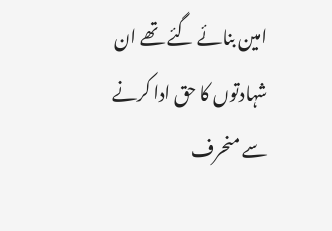امین بنائے گئے تھے ان شہادتوں کا حق ادا کرنے سے منحرف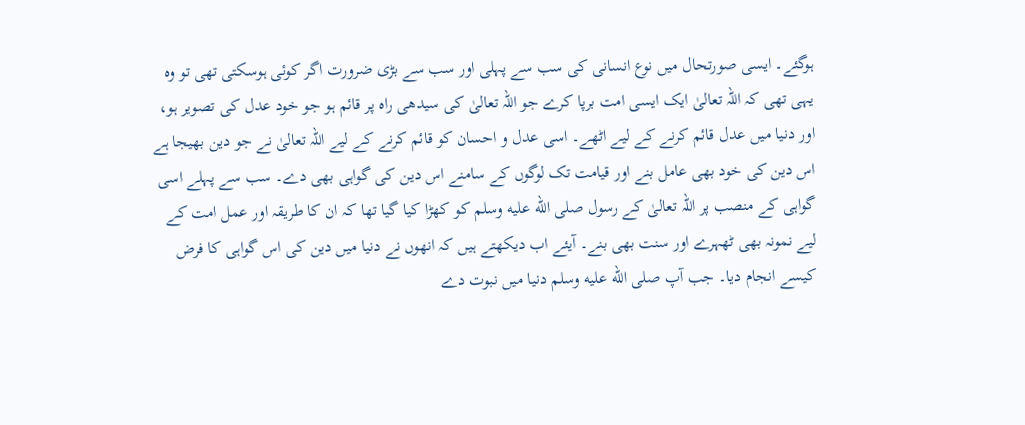ہوگئے۔ ایسی صورتحال میں نوع انسانی کی سب سے پہلی اور سب سے بڑی ضرورت اگر کوئی ہوسکتی تھی تو وہ یہی تھی کہ اللہ تعالیٰ ایک ایسی امت برپا کرے جو اللہ تعالیٰ کی سیدھی راہ پر قائم ہو جو خود عدل کی تصویر ہو، اور دنیا میں عدل قائم کرنے کے لیے اٹھے۔ اسی عدل و احسان کو قائم کرنے کے لیے اللہ تعالیٰ نے جو دین بھیجا ہے اس دین کی خود بھی عامل بنے اور قیامت تک لوگوں کے سامنے اس دین کی گواہی بھی دے۔ سب سے پہلے اسی گواہی کے منصب پر اللہ تعالیٰ کے رسول صلى الله عليه وسلم کو کھڑا کیا گیا تھا کہ ان کا طریقہ اور عمل امت کے لیے نمونہ بھی ٹھہرے اور سنت بھی بنے۔ آیئے اب دیکھتے ہیں کہ انھوں نے دنیا میں دین کی اس گواہی کا فرض کیسے انجام دیا۔ جب آپ صلى الله عليه وسلم دنیا میں نبوت دے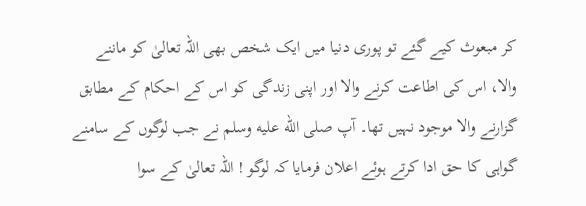کر مبعوث کیے گئے تو پوری دنیا میں ایک شخص بھی اللہ تعالیٰ کو ماننے والا، اس کی اطاعت کرنے والا اور اپنی زندگی کو اس کے احکام کے مطابق گزارنے والا موجود نہیں تھا۔ آپ صلى الله عليه وسلم نے جب لوگوں کے سامنے گواہی کا حق ادا کرتے ہوئے اعلان فرمایا کہ لوگو ! اللہ تعالیٰ کے سوا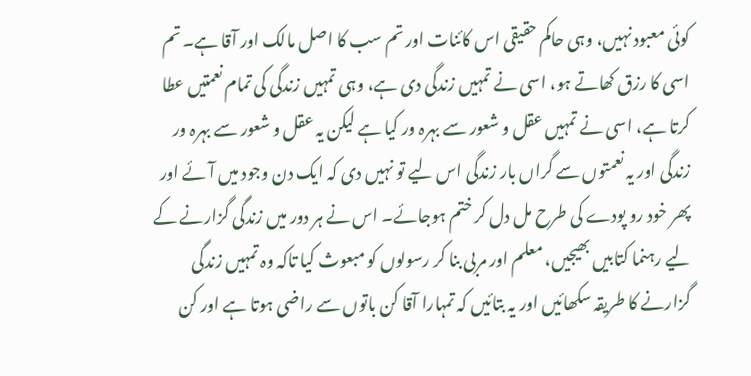کوئی معبود نہیں، وہی حاکم حقیقی اس کائنات اور تم سب کا اصل مالک اور آقا ہے۔ تم اسی کا رزق کھاتے ہو، اسی نے تمہیں زندگی دی ہے، وہی تمہیں زندگی کی تمام نعمتیں عطا کرتا ہے، اسی نے تمہیں عقل و شعور سے بہرہ ور کیا ہے لیکن یہ عقل و شعور سے بہرہ ور زندگی اور یہ نعمتوں سے گراں بار زندگی اس لیے تو نہیں دی کہ ایک دن وجود میں آئے اور پھر خود رو پودے کی طرح مل دل کر ختم ہوجائے۔ اس نے ہر دور میں زندگی گزارنے کے لیے رہنما کتابیں بھیجیں، معلم اور مربی بنا کر رسولوں کو مبعوث کیا تاکہ وہ تمہیں زندگی گزارنے کا طریقہ سکھائیں اور یہ بتائیں کہ تمہارا آقا کن باتوں سے راضی ہوتا ہے اور کن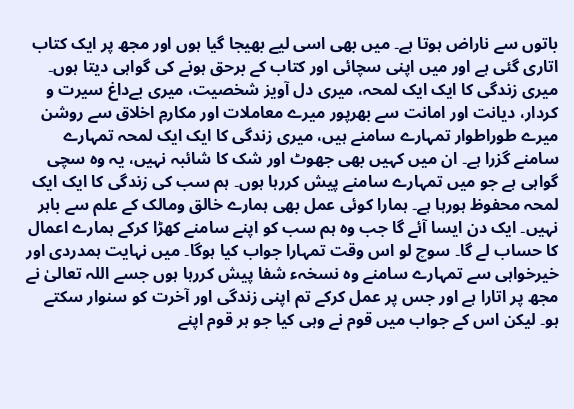باتوں سے ناراض ہوتا ہے۔ میں بھی اسی لیے بھیجا گیا ہوں اور مجھ پر ایک کتاب اتاری گئی ہے اور میں اپنی سچائی اور کتاب کے برحق ہونے کی گواہی دیتا ہوں۔ میری زندگی کا ایک ایک لمحہ، میری دل آویز شخصیت، میری بےداغ سیرت و کردار، دیانت اور امانت سے بھرپور میرے معاملات اور مکارمِ اخلاق سے روشن میرے طوراطوار تمہارے سامنے ہیں، میری زندگی کا ایک ایک لمحہ تمہارے سامنے گزرا ہے۔ ان میں کہیں بھی جھوٹ اور شک کا شائبہ نہیں، یہ وہ سچی گواہی ہے جو میں تمہارے سامنے پیش کررہا ہوں۔ ہم سب کی زندگی کا ایک ایک لمحہ محفوظ ہورہا ہے۔ ہمارا کوئی عمل بھی ہمارے خالق ومالک کے علم سے باہر نہیں۔ ایک دن ایسا آئے گا جب وہ ہم سب کو اپنے سامنے کھڑا کرکے ہمارے اعمال کا حساب لے گا۔ سوچ لو اس وقت تمہارا جواب کیا ہوگا۔ میں نہایت ہمدردی اور خیرخواہی سے تمہارے سامنے وہ نسخہء شفا پیش کررہا ہوں جسے اللہ تعالیٰ نے مجھ پر اتارا ہے اور جس پر عمل کرکے تم اپنی زندگی اور آخرت کو سنوار سکتے ہو۔ لیکن اس کے جواب میں قوم نے وہی کیا جو ہر قوم اپنے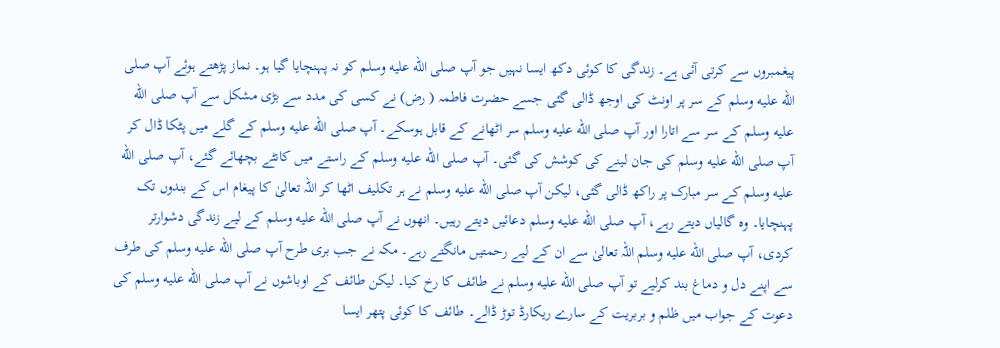پیغمبروں سے کرتی آئی ہے۔ زندگی کا کوئی دکھ ایسا نہیں جو آپ صلى الله عليه وسلم کو نہ پہنچایا گیا ہو۔ نماز پڑھتے ہوئے آپ صلى الله عليه وسلم کے سر پر اونٹ کی اوجھ ڈالی گئی جسے حضرت فاطمہ ( رض) نے کسی کی مدد سے بڑی مشکل سے آپ صلى الله عليه وسلم کے سر سے اتارا اور آپ صلى الله عليه وسلم سر اٹھانے کے قابل ہوسکے۔ آپ صلى الله عليه وسلم کے گلے میں پٹکا ڈال کر آپ صلى الله عليه وسلم کی جان لینے کی کوشش کی گئی۔ آپ صلى الله عليه وسلم کے راستے میں کانٹے بچھائے گئے، آپ صلى الله عليه وسلم کے سر مبارک پر راکھ ڈالی گئی، لیکن آپ صلى الله عليه وسلم نے ہر تکلیف اٹھا کر اللہ تعالیٰ کا پیغام اس کے بندوں تک پہنچایا۔ وہ گالیاں دیتے رہے، آپ صلى الله عليه وسلم دعائیں دیتے رہیں۔ انھوں نے آپ صلى الله عليه وسلم کے لیے زندگی دشوارتر کردی، آپ صلى الله عليه وسلم اللہ تعالیٰ سے ان کے لیے رحمتیں مانگتے رہے۔ مکہ نے جب بری طرح آپ صلى الله عليه وسلم کی طرف سے اپنے دل و دماغ بند کرلیے تو آپ صلى الله عليه وسلم نے طائف کا رخ کیا۔ لیکن طائف کے اوباشوں نے آپ صلى الله عليه وسلم کی دعوت کے جواب میں ظلم و بربریت کے سارے ریکارڈ توڑ ڈالے۔ طائف کا کوئی پتھر ایسا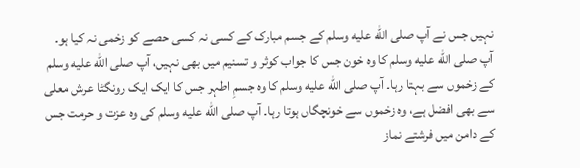نہیں جس نے آپ صلى الله عليه وسلم کے جسم مبارک کے کسی نہ کسی حصے کو زخمی نہ کیا ہو۔ آپ صلى الله عليه وسلم کا وہ خون جس کا جواب کوثر و تسنیم میں بھی نہیں، آپ صلى الله عليه وسلم کے زخموں سے بہتا رہا۔ آپ صلى الله عليه وسلم کا وہ جسمِ اطہر جس کا ایک ایک رونگٹا عرش معلی سے بھی افضل ہے، وہ زخموں سے خونچگاں ہوتا رہا۔ آپ صلى الله عليه وسلم کی وہ عزت و حرمت جس کے دامن میں فرشتے نماز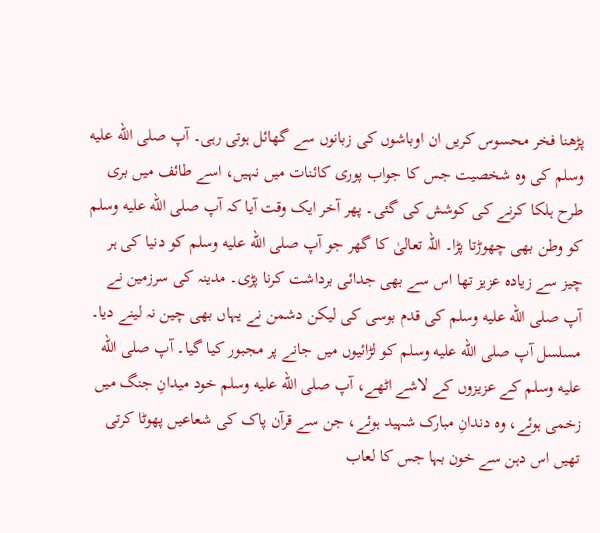پڑھنا فخر محسوس کریں ان اوباشوں کی زبانوں سے گھائل ہوتی رہی۔ آپ صلى الله عليه وسلم کی وہ شخصیت جس کا جواب پوری کائنات میں نہیں، اسے طائف میں بری طرح ہلکا کرنے کی کوشش کی گئی۔ پھر آخر ایک وقت آیا کہ آپ صلى الله عليه وسلم کو وطن بھی چھوڑتا پڑا۔ اللہ تعالیٰ کا گھر جو آپ صلى الله عليه وسلم کو دنیا کی ہر چیز سے زیادہ عزیز تھا اس سے بھی جدائی برداشت کرنا پڑی۔ مدینہ کی سرزمین نے آپ صلى الله عليه وسلم کی قدم بوسی کی لیکن دشمن نے یہاں بھی چین نہ لینے دیا۔ مسلسل آپ صلى الله عليه وسلم کو لڑائیوں میں جانے پر مجبور کیا گیا۔ آپ صلى الله عليه وسلم کے عزیزوں کے لاشے اٹھے، آپ صلى الله عليه وسلم خود میدانِ جنگ میں زخمی ہوئے، وہ دندانِ مبارک شہید ہوئے، جن سے قرآن پاک کی شعاعیں پھوٹا کرتی تھیں اس دہن سے خون بہا جس کا لعاب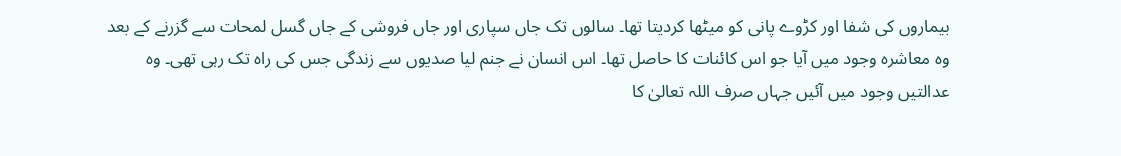بیماروں کی شفا اور کڑوے پانی کو میٹھا کردیتا تھا۔ سالوں تک جاں سپاری اور جاں فروشی کے جاں گسل لمحات سے گزرنے کے بعد وہ معاشرہ وجود میں آیا جو اس کائنات کا حاصل تھا۔ اس انسان نے جنم لیا صدیوں سے زندگی جس کی راہ تک رہی تھی۔ وہ عدالتیں وجود میں آئیں جہاں صرف اللہ تعالیٰ کا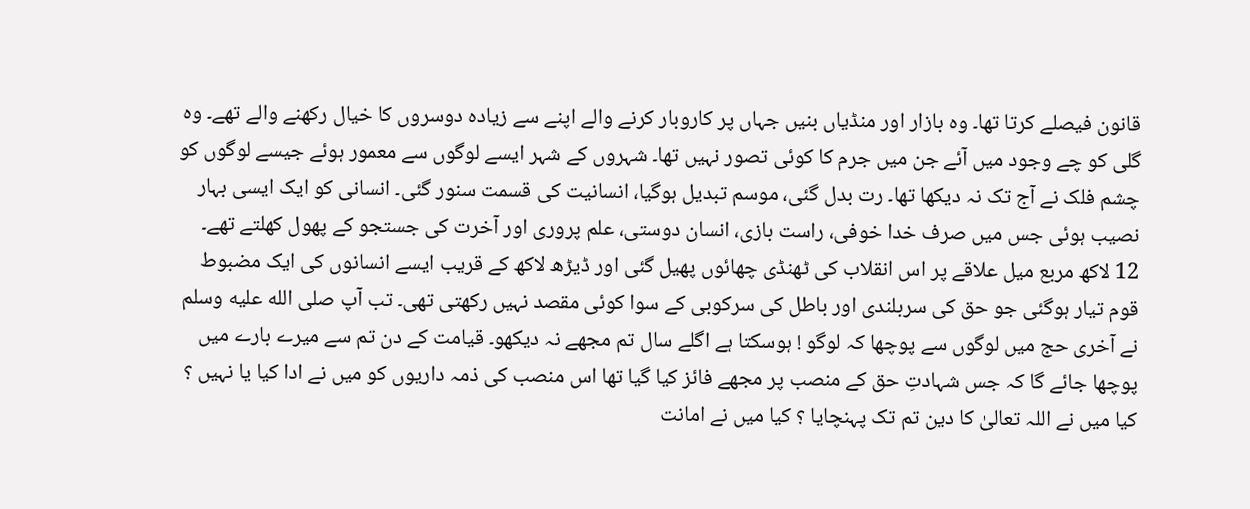قانون فیصلے کرتا تھا۔ وہ بازار اور منڈیاں بنیں جہاں پر کاروبار کرنے والے اپنے سے زیادہ دوسروں کا خیال رکھنے والے تھے۔ وہ گلی کو چے وجود میں آئے جن میں جرم کا کوئی تصور نہیں تھا۔ شہروں کے شہر ایسے لوگوں سے معمور ہوئے جیسے لوگوں کو چشم فلک نے آج تک نہ دیکھا تھا۔ رت بدل گئی، موسم تبدیل ہوگیا، انسانیت کی قسمت سنور گئی۔ انسانی کو ایک ایسی بہار نصیب ہوئی جس میں صرف خدا خوفی، راست بازی، انسان دوستی، علم پروری اور آخرت کی جستجو کے پھول کھلتے تھے۔ 12 لاکھ مربع میل علاقے پر اس انقلاب کی ٹھنڈی چھائوں پھیل گئی اور ڈیڑھ لاکھ کے قریب ایسے انسانوں کی ایک مضبوط قوم تیار ہوگئی جو حق کی سربلندی اور باطل کی سرکوبی کے سوا کوئی مقصد نہیں رکھتی تھی۔ تب آپ صلى الله عليه وسلم نے آخری حج میں لوگوں سے پوچھا کہ لوگو ! ہوسکتا ہے اگلے سال تم مجھے نہ دیکھو۔ قیامت کے دن تم سے میرے بارے میں پوچھا جائے گا کہ جس شہادتِ حق کے منصب پر مجھے فائز کیا گیا تھا اس منصب کی ذمہ داریوں کو میں نے ادا کیا یا نہیں ؟ کیا میں نے اللہ تعالیٰ کا دین تم تک پہنچایا ؟ کیا میں نے امانت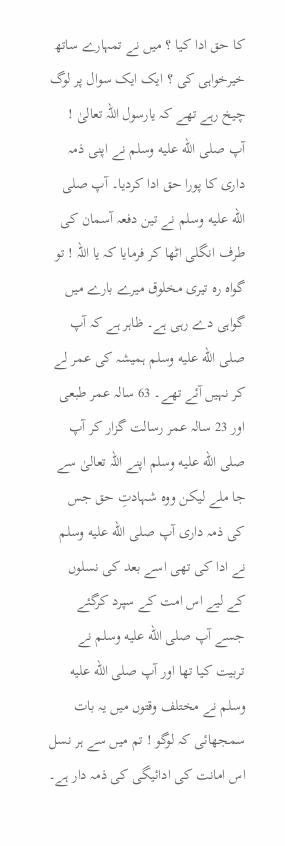کا حق ادا کیا ؟ میں نے تمہارے ساتھ خیرخواہی کی ؟ ایک ایک سوال پر لوگ چیخ رہے تھے کہ یارسول اللہ تعالیٰ ! آپ صلى الله عليه وسلم نے اپنی ذمہ داری کا پورا حق ادا کردیا۔ آپ صلى الله عليه وسلم نے تین دفعہ آسمان کی طرف انگلی اٹھا کر فرمایا کہ یا اللہ ! تو گواہ رہ تیری مخلوق میرے بارے میں گواہی دے رہی ہے۔ ظاہر ہے کہ آپ صلى الله عليه وسلم ہمیشہ کی عمر لے کر نہیں آئے تھے۔ 63 سالہ عمر طبعی اور 23 سالہ عمر رسالت گزار کر آپ صلى الله عليه وسلم اپنے اللہ تعالیٰ سے جا ملے لیکن ووہ شہادتِ حق جس کی ذمہ داری آپ صلى الله عليه وسلم نے ادا کی تھی اسے بعد کی نسلوں کے لیے اس امت کے سپرد کرگئے جسے آپ صلى الله عليه وسلم نے تربیت کیا تھا اور آپ صلى الله عليه وسلم نے مختلف وقتوں میں یہ بات سمجھائی کہ لوگو ! تم میں سے ہر نسل اس امانت کی ادائیگی کی ذمہ دار ہے۔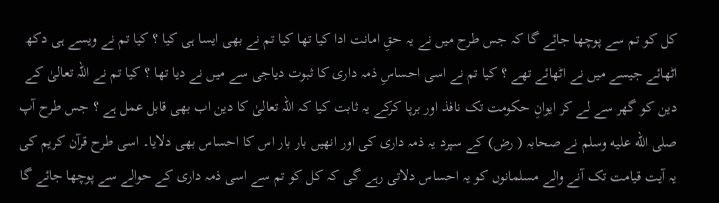کل کو تم سے پوچھا جائے گا کہ جس طرح میں نے یہ حقِ امانت ادا کیا تھا کیا تم نے بھی ایسا ہی کیا ؟ کیا تم نے ویسے ہی دکھ اٹھائے جیسے میں نے اٹھائے تھے ؟ کیا تم نے اسی احساسِ ذمہ داری کا ثبوت دیاجی سے میں نے دیا تھا ؟ کیا تم نے اللہ تعالیٰ کے دین کو گھر سے لے کر ایوانِ حکومت تک نافذ اور برپا کرکے یہ ثابت کیا کہ اللہ تعالیٰ کا دین اب بھی قابل عمل ہے ؟ جس طرح آپ صلى الله عليه وسلم نے صحابہ ( رض) کے سپرد یہ ذمہ داری کی اور انھیں بار بار اس کا احساس بھی دلایا۔ اسی طرح قرآن کریم کی یہ آیت قیامت تک آنے والے مسلمانوں کو یہ احساس دلاتی رہے گی کہ کل کو تم سے اسی ذمہ داری کے حوالے سے پوچھا جائے گا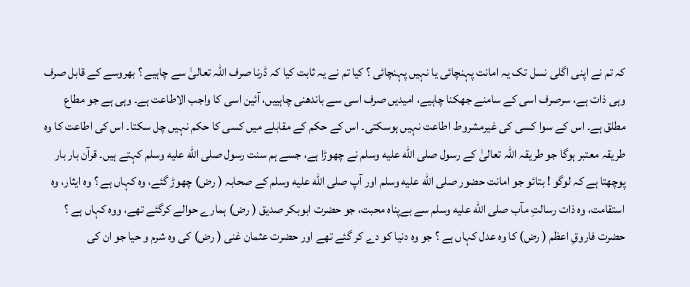کہ تم نے اپنی اگلی نسل تک یہ امانت پہنچائی یا نہیں پہنچائی ؟ کیا تم نے یہ ثابت کیا کہ ڈرنا صرف اللہ تعالیٰ سے چاہیے ؟ بھروسے کے قابل صرف وہی ذات ہے، سرصرف اسی کے سامنے جھکنا چاہیے، امیدیں صرف اسی سے باندھنی چاہییں، آئین اسی کا واجب الاطاعت ہے۔ وہی ہے جو مطاع مطلق ہے۔ اس کے سوا کسی کی غیرمشروط اطاعت نہیں ہوسکتی۔ اس کے حکم کے مقابلے میں کسی کا حکم نہیں چل سکتا۔ اس کی اطاعت کا وہ طریقہ معتبر ہوگا جو طریقہ اللہ تعالیٰ کے رسول صلى الله عليه وسلم نے چھوڑا ہے، جسے ہم سنت رسول صلى الله عليه وسلم کہتے ہیں۔ قرآن بار بار پوچھتا ہے کہ لوگو ! بتائو جو امانت حضور صلى الله عليه وسلم اور آپ صلى الله عليه وسلم کے صحابہ ( رض) چھوڑ گئے، وہ کہاں ہے ؟ وہ ایثار، وہ استقامت، وہ ذات رسالتِ مآب صلى الله عليه وسلم سے بےپناہ محبت، جو حضرت ابوبکر صدیق ( رض) ہمارے حوالے کرگئے تھے، ووہ کہاں ہے ؟ حضرت فاروقِ اعظم ( رض) کا وہ عدل کہاں ہے ؟ جو وہ دنیا کو دے کر گئے تھے اور حضرت عثمان غنی ( رض) کی وہ شرم و حیا جو ان کی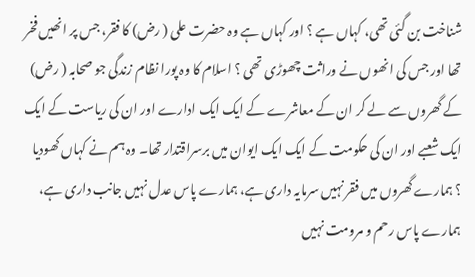شناخت بن گئی تھی، کہاں ہے ؟ اور کہاں ہے وہ حضرت علی ( رض) کا فقر، جس پر انھیں فخر تھا اور جس کی انھوں نے وراثت چھوڑی تھی ؟ اسلام کا وہ پورا نظام زندگی جو صحابہ ( رض) کے گھروں سے لے کر ان کے معاشرے کے ایک ایک ادارے اور ان کی ریاست کے ایک ایک شعبے اور ان کی حکومت کے ایک ایک ایوان میں برسراقتدار تھا۔ وہ ہم نے کہاں کھودیا ؟ ہمارے گھروں میں فقر نہیں سرمایہ داری ہے، ہمارے پاس عدل نہیں جانب داری ہے، ہمارے پاس رحم و مرومت نہیں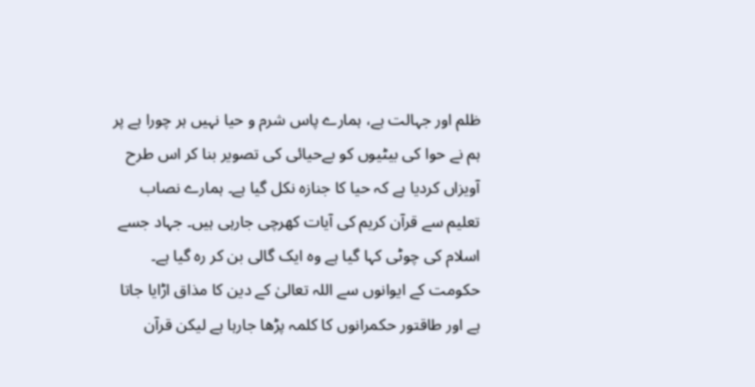ظلم اور جہالت ہے، ہمارے پاس شرم و حیا نہیں ہر چورا ہے پر ہم نے حوا کی بیٹیوں کو بےحیائی کی تصویر بنا کر اس طرح آویزاں کردیا ہے کہ حیا کا جنازہ نکل گیا ہے۔ ہمارے نصاب تعلیم سے قرآن کریم کی آیات کھرچی جارہی ہیں۔ جہاد جسے اسلام کی چوٹی کہا گیا ہے وہ ایک گالی بن کر رہ گیا ہے۔ حکومت کے ایوانوں سے اللہ تعالیٰ کے دین کا مذاق اڑایا جاتا ہے اور طاقتور حکمرانوں کا کلمہ پڑھا جارہا ہے لیکن قرآن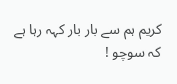کریم ہم سے بار بار کہہ رہا ہے کہ سوچو !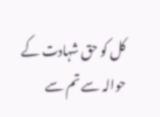کل کو حق شہادت کے حوالہ سے تم سے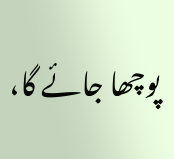پوچھا جائے گا،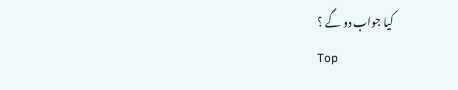کیا جواب دو گے ؟
Top